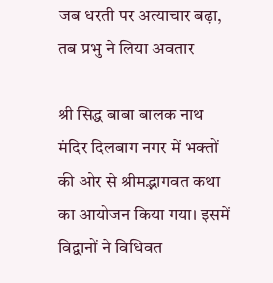जब धरती पर अत्याचार बढ़ा, तब प्रभु ने लिया अवतार

श्री सिद्ध बाबा बालक नाथ मंदिर दिलबाग नगर में भक्तों की ओर से श्रीमद्भागवत कथा का आयोजन किया गया। इसमें विद्वानों ने विधिवत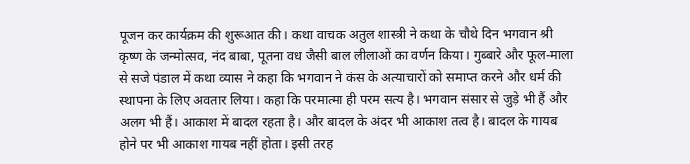पूजन कर कार्यक्रम की शुरूआत की। कथा वाचक अतुल शास्त्री ने कथा के चौथे दिन भगवान श्री कृष्ण के जन्मोत्सव, नंद बाबा, पूतना वध जैसी बाल लीलाओं का वर्णन किया। गुब्बारे और फूल-माला से सजे पंडाल में कथा व्यास ने कहा कि भगवान ने कंस के अत्याचारों को समाप्त करने और धर्म की स्थापना के लिए अवतार लिया। कहा कि परमात्मा ही परम सत्य है। भगवान संसार से जुड़े भी हैं और अलग भी हैं। आकाश में बादल रहता है। और बादल के अंदर भी आकाश तत्व है। बादल के गायब होने पर भी आकाश गायब नहीं होता। इसी तरह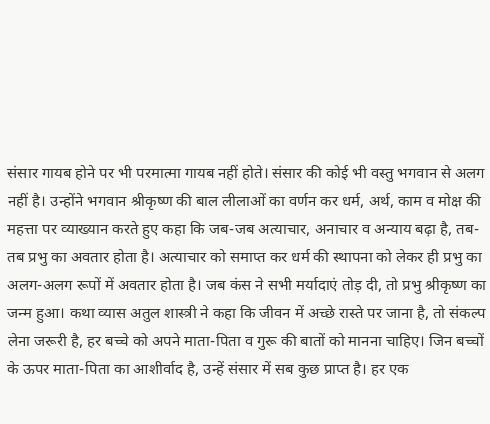संसार गायब होने पर भी परमात्मा गायब नहीं होते। संसार की कोई भी वस्तु भगवान से अलग नहीं है। उन्होंने भगवान श्रीकृष्ण की बाल लीलाओं का वर्णन कर धर्म, अर्थ, काम व मोक्ष की महत्ता पर व्याख्यान करते हुए कहा कि जब-जब अत्याचार, अनाचार व अन्याय बढ़ा है, तब-तब प्रभु का अवतार होता है। अत्याचार को समाप्त कर धर्म की स्थापना को लेकर ही प्रभु का अलग-अलग रूपों में अवतार होता है। जब कंस ने सभी मर्यादाएं तोड़ दी, तो प्रभु श्रीकृष्ण का जन्म हुआ। कथा व्यास अतुल शास्त्री ने कहा कि जीवन में अच्छे रास्ते पर जाना है, तो संकल्प लेना जरूरी है, हर बच्चे को अपने माता-पिता व गुरू की बातों को मानना चाहिए। जिन बच्चों के ऊपर माता-पिता का आशीर्वाद है, उन्हें संसार में सब कुछ प्राप्त है। हर एक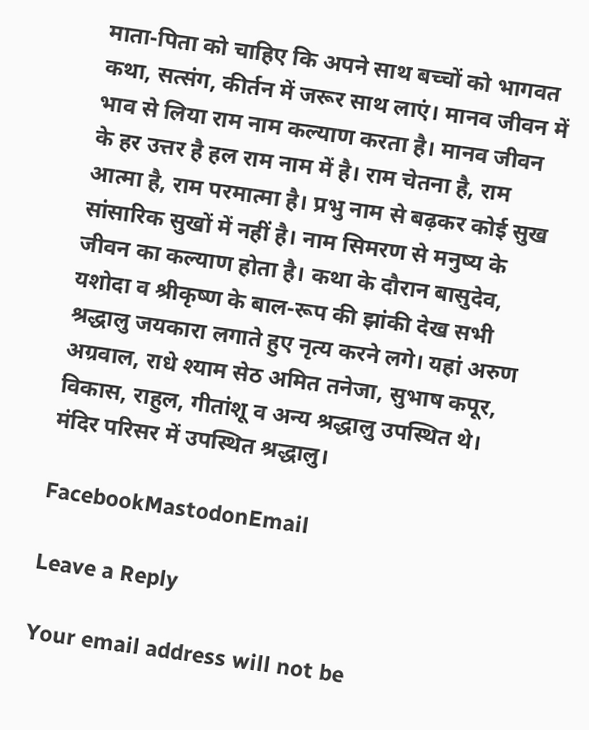माता-पिता को चाहिए कि अपने साथ बच्चों को भागवत कथा, सत्संग, कीर्तन में जरूर साथ लाएं। मानव जीवन में भाव से लिया राम नाम कल्याण करता है। मानव जीवन के हर उत्तर है हल राम नाम में है। राम चेतना है, राम आत्मा है, राम परमात्मा है। प्रभु नाम से बढ़कर कोई सुख सांसारिक सुखों में नहीं है। नाम सिमरण से मनुष्य के जीवन का कल्याण होता है। कथा के दौरान बासुदेव, यशोदा व श्रीकृष्ण के बाल-रूप की झांकी देख सभी श्रद्धालु जयकारा लगाते हुए नृत्य करने लगे। यहां अरुण अग्रवाल, राधे श्याम सेठ अमित तनेजा, सुभाष कपूर, विकास, राहुल, गीतांशू व अन्य श्रद्धालु उपस्थित थे। मंदिर परिसर में उपस्थित श्रद्धालु।

FacebookMastodonEmail

Leave a Reply

Your email address will not be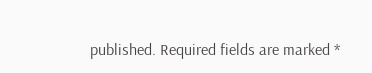published. Required fields are marked *